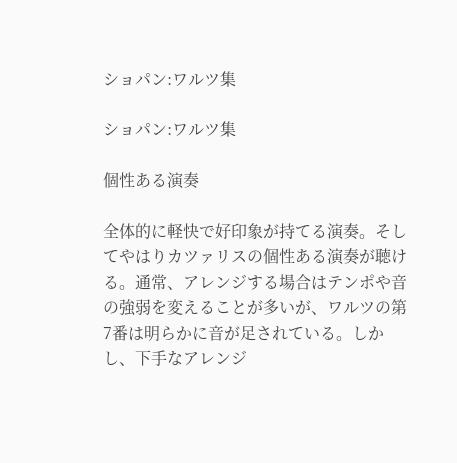ショパン:ワルツ集

ショパン:ワルツ集

個性ある演奏

全体的に軽快で好印象が持てる演奏。そしてやはりカツァリスの個性ある演奏が聴ける。通常、アレンジする場合はテンポや音の強弱を変えることが多いが、ワルツの第7番は明らかに音が足されている。しかし、下手なアレンジ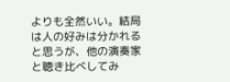よりも全然いい。結局は人の好みは分かれると思うが、他の演奏家と聴き比べしてみ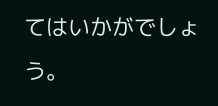てはいかがでしょう。